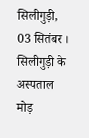सिलीगुड़ी, 03 सितंबर । सिलीगुड़ी के अस्पताल मोड़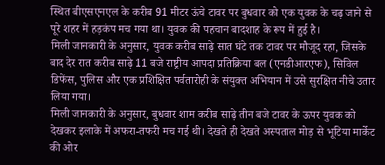स्थित बीएसएनएल के करीब 91 मीटर ऊंचे टावर पर बुधवार को एक युवक के चढ़ जाने से पूरे शहर में हड़कंप मच गया था। युवक की पहचान बादशाह के रूप में हुई है।
मिली जानकारी के अनुसार, युवक करीब साढ़े सात घंटे तक टावर पर मौजूद रहा, जिसके बाद देर रात करीब साढ़े 11 बजे राष्ट्रीय आपदा प्रतिक्रिया बल (एनडीआरएफ), सिविल डिफेंस, पुलिस और एक प्रशिक्षित पर्वतारोही के संयुक्त अभियान में उसे सुरक्षित नीचे उतार लिया गया।
मिली जानकारी के अनुसार, बुधवार शाम करीब साढ़े तीन बजे टावर के ऊपर युवक को देखकर इलाके में अफरा-तफरी मच गई थी। देखते ही देखते अस्पताल मोड़ से भूटिया मार्केट की ओर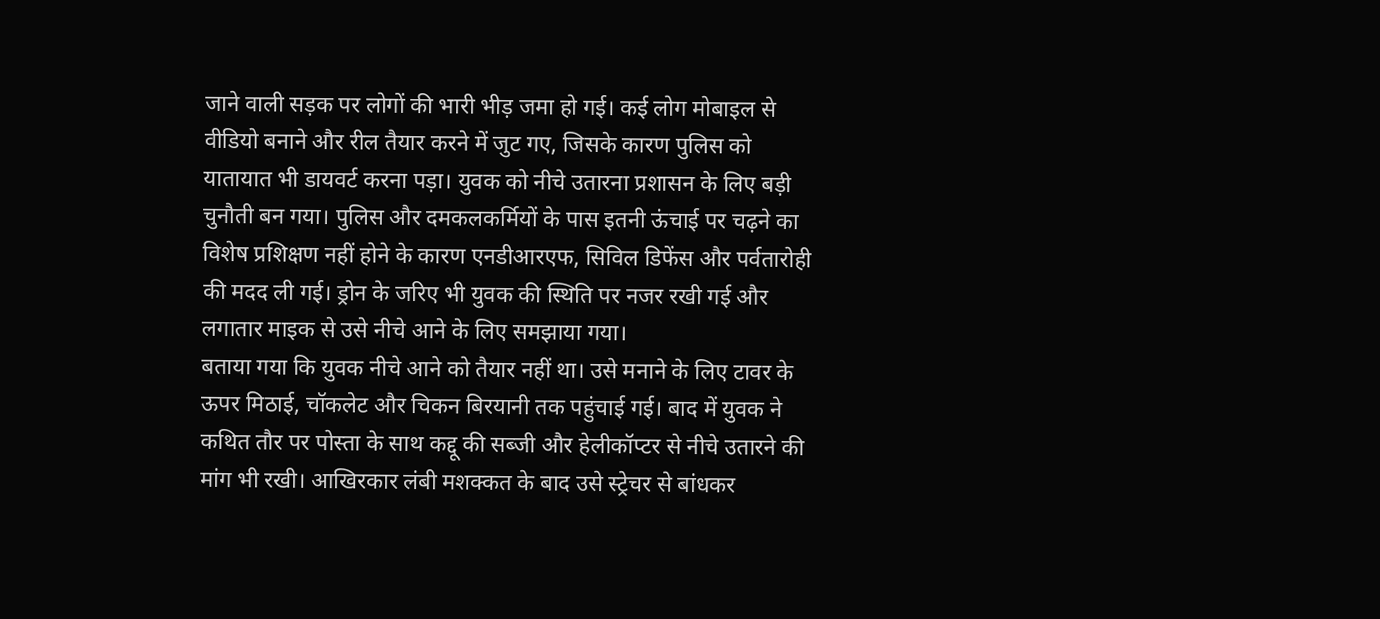जाने वाली सड़क पर लोगों की भारी भीड़ जमा हो गई। कई लोग मोबाइल से वीडियो बनाने और रील तैयार करने में जुट गए, जिसके कारण पुलिस को यातायात भी डायवर्ट करना पड़ा। युवक को नीचे उतारना प्रशासन के लिए बड़ी चुनौती बन गया। पुलिस और दमकलकर्मियों के पास इतनी ऊंचाई पर चढ़ने का विशेष प्रशिक्षण नहीं होने के कारण एनडीआरएफ, सिविल डिफेंस और पर्वतारोही की मदद ली गई। ड्रोन के जरिए भी युवक की स्थिति पर नजर रखी गई और लगातार माइक से उसे नीचे आने के लिए समझाया गया।
बताया गया कि युवक नीचे आने को तैयार नहीं था। उसे मनाने के लिए टावर के ऊपर मिठाई, चॉकलेट और चिकन बिरयानी तक पहुंचाई गई। बाद में युवक ने कथित तौर पर पोस्ता के साथ कद्दू की सब्जी और हेलीकॉप्टर से नीचे उतारने की मांग भी रखी। आखिरकार लंबी मशक्कत के बाद उसे स्ट्रेचर से बांधकर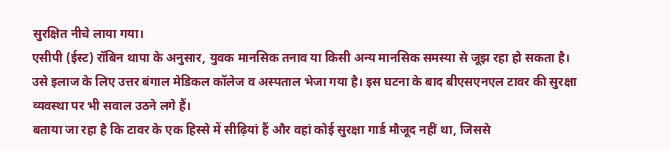सुरक्षित नीचे लाया गया।
एसीपी (ईस्ट) रॉबिन थापा के अनुसार, युवक मानसिक तनाव या किसी अन्य मानसिक समस्या से जूझ रहा हो सकता है। उसे इलाज के लिए उत्तर बंगाल मेडिकल कॉलेज व अस्पताल भेजा गया है। इस घटना के बाद बीएसएनएल टावर की सुरक्षा व्यवस्था पर भी सवाल उठने लगे हैं।
बताया जा रहा है कि टावर के एक हिस्से में सीढ़ियां हैं और वहां कोई सुरक्षा गार्ड मौजूद नहीं था, जिससे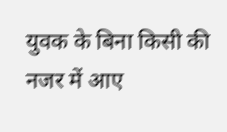युवक के बिना किसी की नजर में आए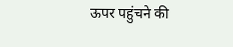ऊपर पहुंचने की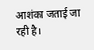आशंका जताई जा रही है।